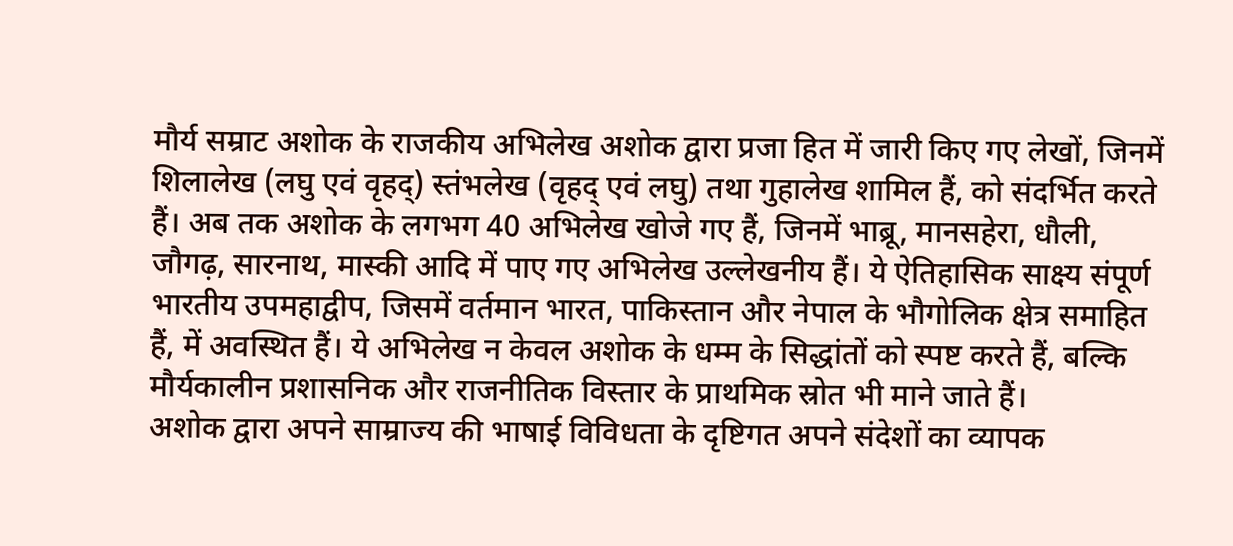मौर्य सम्राट अशोक के राजकीय अभिलेख अशोक द्वारा प्रजा हित में जारी किए गए लेखों, जिनमें शिलालेख (लघु एवं वृहद्) स्तंभलेख (वृहद् एवं लघु) तथा गुहालेख शामिल हैं, को संदर्भित करते हैं। अब तक अशोक के लगभग 40 अभिलेख खोजे गए हैं, जिनमें भाब्रू, मानसहेरा, धौली, जौगढ़, सारनाथ, मास्की आदि में पाए गए अभिलेख उल्लेखनीय हैं। ये ऐतिहासिक साक्ष्य संपूर्ण भारतीय उपमहाद्वीप, जिसमें वर्तमान भारत, पाकिस्तान और नेपाल के भौगोलिक क्षेत्र समाहित हैं, में अवस्थित हैं। ये अभिलेख न केवल अशोक के धम्म के सिद्धांतों को स्पष्ट करते हैं, बल्कि मौर्यकालीन प्रशासनिक और राजनीतिक विस्तार के प्राथमिक स्रोत भी माने जाते हैं।
अशोक द्वारा अपने साम्राज्य की भाषाई विविधता के दृष्टिगत अपने संदेशों का व्यापक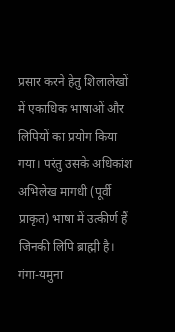प्रसार करने हेतु शिलालेखों में एकाधिक भाषाओं और लिपियों का प्रयोग किया गया। परंतु उसके अधिकांश अभिलेख मागधी (पूर्वी प्राकृत) भाषा में उत्कीर्ण हैं जिनकी लिपि ब्राह्मी है। गंगा-यमुना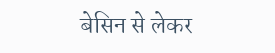बेसिन से लेकर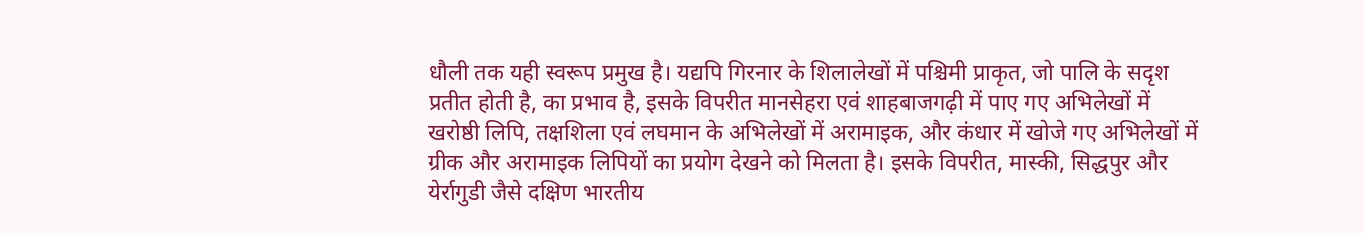धौली तक यही स्वरूप प्रमुख है। यद्यपि गिरनार के शिलालेखों में पश्चिमी प्राकृत, जो पालि के सदृश प्रतीत होती है, का प्रभाव है, इसके विपरीत मानसेहरा एवं शाहबाजगढ़ी में पाए गए अभिलेखों में खरोष्ठी लिपि, तक्षशिला एवं लघमान के अभिलेखों में अरामाइक, और कंधार में खोजे गए अभिलेखों में ग्रीक और अरामाइक लिपियों का प्रयोग देखने को मिलता है। इसके विपरीत, मास्की, सिद्धपुर और येर्रागुडी जैसे दक्षिण भारतीय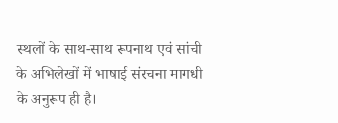स्थलों के साथ-साथ रूपनाथ एवं सांची के अभिलेखों में भाषाई संरचना मागधी के अनुरूप ही है।